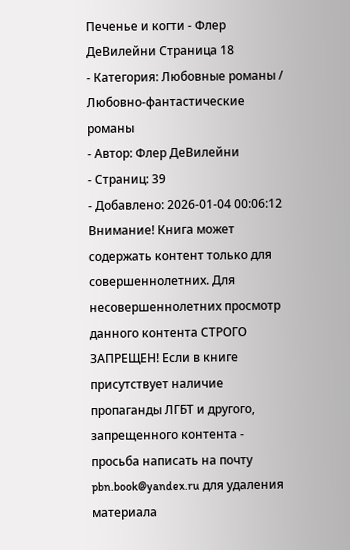Печенье и когти - Флер ДеВилейни Страница 18
- Категория: Любовные романы / Любовно-фантастические романы
- Автор: Флер ДеВилейни
- Страниц: 39
- Добавлено: 2026-01-04 00:06:12
Внимание! Книга может содержать контент только для совершеннолетних. Для несовершеннолетних просмотр данного контента СТРОГО ЗАПРЕЩЕН! Если в книге присутствует наличие пропаганды ЛГБТ и другого, запрещенного контента - просьба написать на почту pbn.book@yandex.ru для удаления материала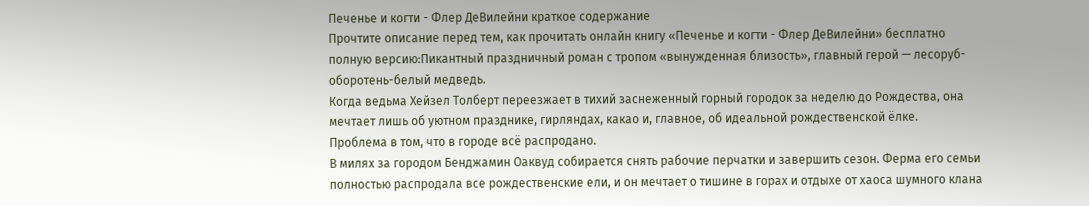Печенье и когти - Флер ДеВилейни краткое содержание
Прочтите описание перед тем, как прочитать онлайн книгу «Печенье и когти - Флер ДеВилейни» бесплатно полную версию:Пикантный праздничный роман с тропом «вынужденная близость», главный герой — лесоруб-оборотень-белый медведь.
Когда ведьма Хейзел Толберт переезжает в тихий заснеженный горный городок за неделю до Рождества, она мечтает лишь об уютном празднике, гирляндах, какао и, главное, об идеальной рождественской ёлке.
Проблема в том, что в городе всё распродано.
В милях за городом Бенджамин Оаквуд собирается снять рабочие перчатки и завершить сезон. Ферма его семьи полностью распродала все рождественские ели, и он мечтает о тишине в горах и отдыхе от хаоса шумного клана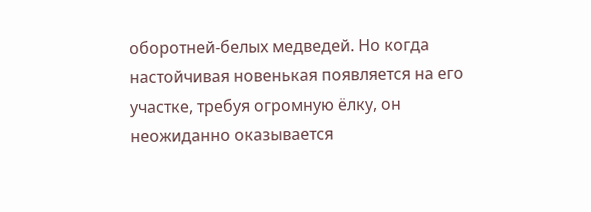оборотней-белых медведей. Но когда настойчивая новенькая появляется на его участке, требуя огромную ёлку, он неожиданно оказывается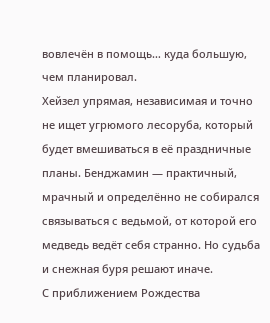вовлечён в помощь… куда большую, чем планировал.
Хейзел упрямая, независимая и точно не ищет угрюмого лесоруба, который будет вмешиваться в её праздничные планы. Бенджамин — практичный, мрачный и определённо не собирался связываться с ведьмой, от которой его медведь ведёт себя странно. Но судьба и снежная буря решают иначе.
С приближением Рождества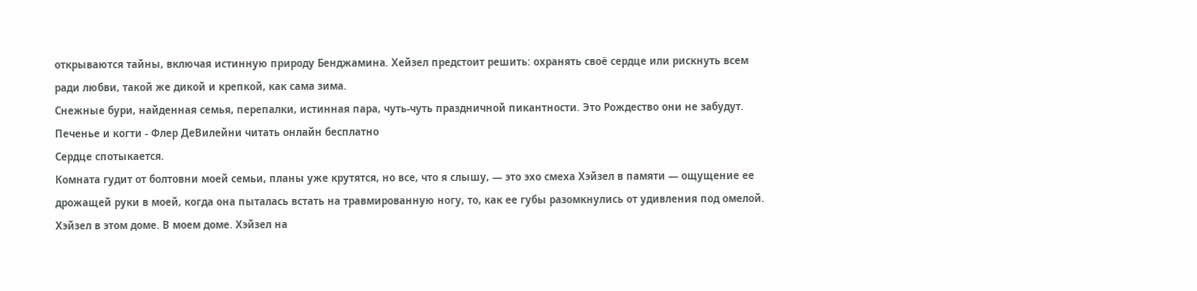открываются тайны, включая истинную природу Бенджамина. Хейзел предстоит решить: охранять своё сердце или рискнуть всем ради любви, такой же дикой и крепкой, как сама зима.
Снежные бури, найденная семья, перепалки, истинная пара, чуть-чуть праздничной пикантности. Это Рождество они не забудут.
Печенье и когти - Флер ДеВилейни читать онлайн бесплатно
Сердце спотыкается.
Комната гудит от болтовни моей семьи, планы уже крутятся, но все, что я слышу, — это эхо смеха Хэйзел в памяти — ощущение ее дрожащей руки в моей, когда она пыталась встать на травмированную ногу, то, как ее губы разомкнулись от удивления под омелой.
Хэйзел в этом доме. В моем доме. Хэйзел на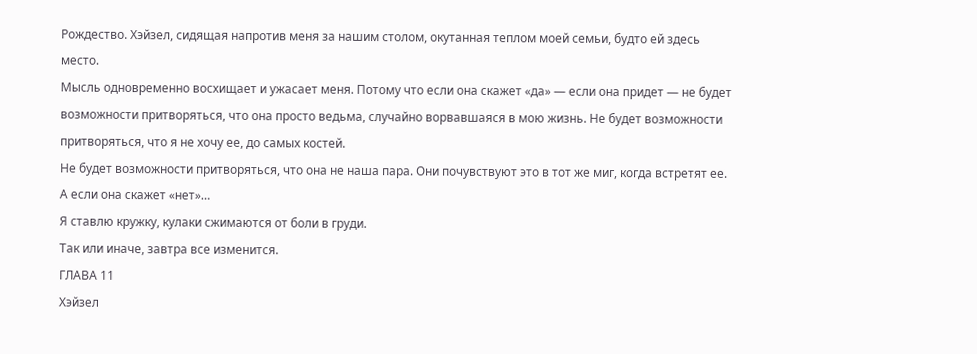Рождество. Хэйзел, сидящая напротив меня за нашим столом, окутанная теплом моей семьи, будто ей здесь место.
Мысль одновременно восхищает и ужасает меня. Потому что если она скажет «да» — если она придет — не будет возможности притворяться, что она просто ведьма, случайно ворвавшаяся в мою жизнь. Не будет возможности притворяться, что я не хочу ее, до самых костей.
Не будет возможности притворяться, что она не наша пара. Они почувствуют это в тот же миг, когда встретят ее.
А если она скажет «нет»…
Я ставлю кружку, кулаки сжимаются от боли в груди.
Так или иначе, завтра все изменится.
ГЛАВА 11
Хэйзел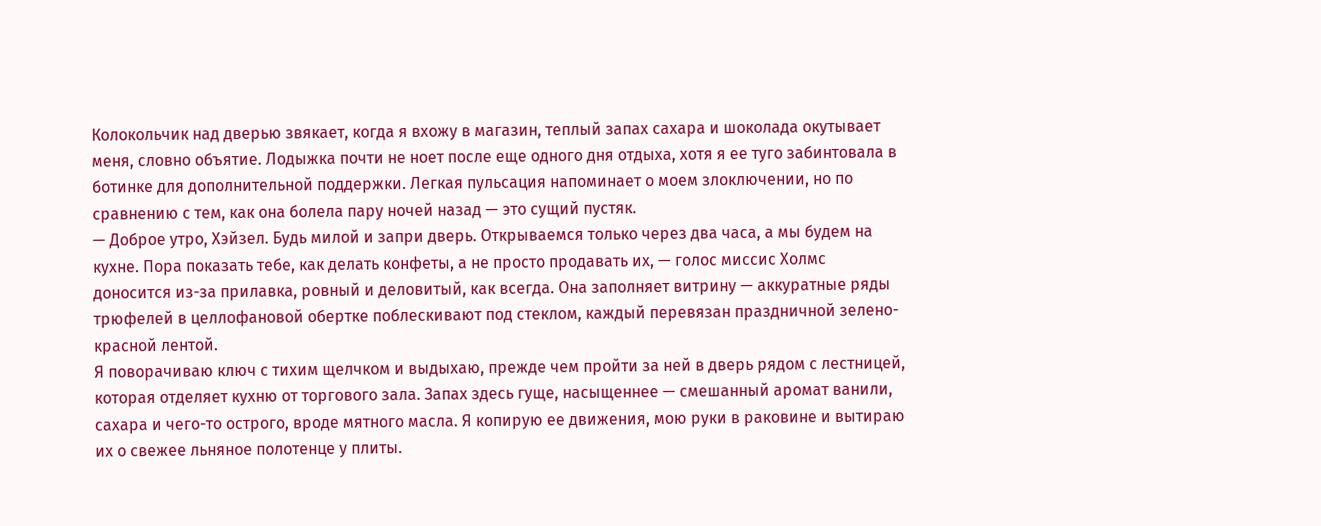Колокольчик над дверью звякает, когда я вхожу в магазин, теплый запах сахара и шоколада окутывает меня, словно объятие. Лодыжка почти не ноет после еще одного дня отдыха, хотя я ее туго забинтовала в ботинке для дополнительной поддержки. Легкая пульсация напоминает о моем злоключении, но по сравнению с тем, как она болела пару ночей назад — это сущий пустяк.
— Доброе утро, Хэйзел. Будь милой и запри дверь. Открываемся только через два часа, а мы будем на кухне. Пора показать тебе, как делать конфеты, а не просто продавать их, — голос миссис Холмс доносится из-за прилавка, ровный и деловитый, как всегда. Она заполняет витрину — аккуратные ряды трюфелей в целлофановой обертке поблескивают под стеклом, каждый перевязан праздничной зелено-красной лентой.
Я поворачиваю ключ с тихим щелчком и выдыхаю, прежде чем пройти за ней в дверь рядом с лестницей, которая отделяет кухню от торгового зала. Запах здесь гуще, насыщеннее — смешанный аромат ванили, сахара и чего-то острого, вроде мятного масла. Я копирую ее движения, мою руки в раковине и вытираю их о свежее льняное полотенце у плиты.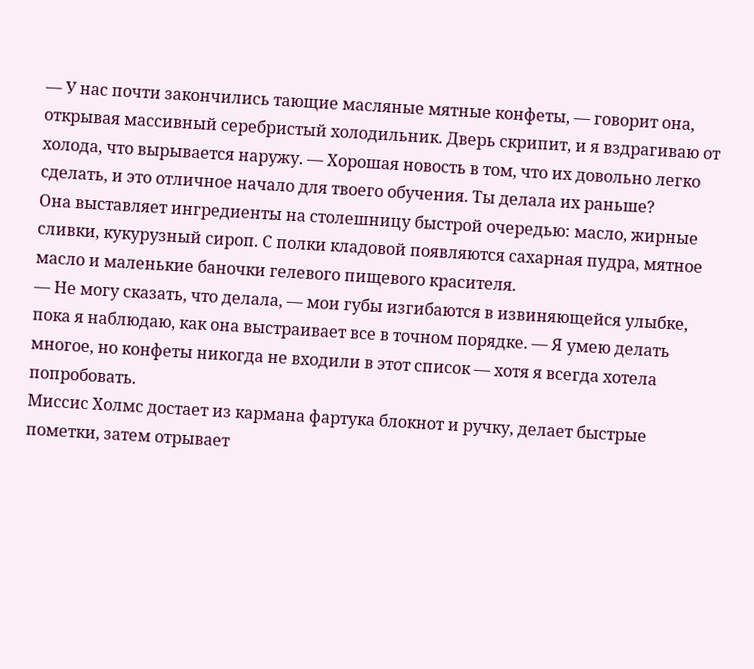— У нас почти закончились тающие масляные мятные конфеты, — говорит она, открывая массивный серебристый холодильник. Дверь скрипит, и я вздрагиваю от холода, что вырывается наружу. — Хорошая новость в том, что их довольно легко сделать, и это отличное начало для твоего обучения. Ты делала их раньше?
Она выставляет ингредиенты на столешницу быстрой очередью: масло, жирные сливки, кукурузный сироп. С полки кладовой появляются сахарная пудра, мятное масло и маленькие баночки гелевого пищевого красителя.
— Не могу сказать, что делала, — мои губы изгибаются в извиняющейся улыбке, пока я наблюдаю, как она выстраивает все в точном порядке. — Я умею делать многое, но конфеты никогда не входили в этот список — хотя я всегда хотела попробовать.
Миссис Холмс достает из кармана фартука блокнот и ручку, делает быстрые пометки, затем отрывает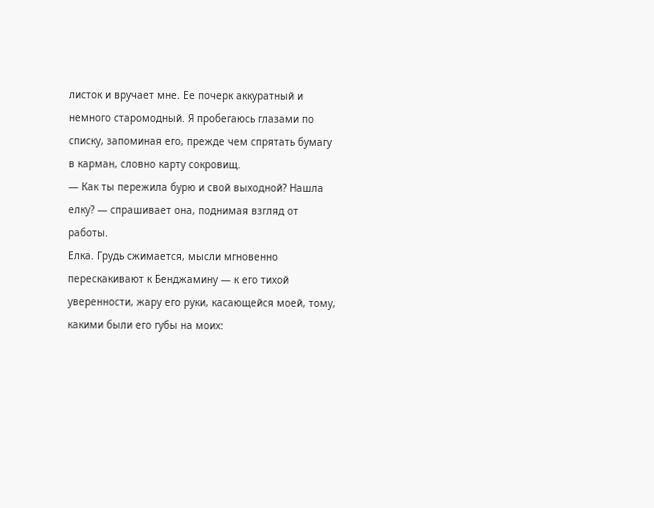листок и вручает мне. Ее почерк аккуратный и немного старомодный. Я пробегаюсь глазами по списку, запоминая его, прежде чем спрятать бумагу в карман, словно карту сокровищ.
— Как ты пережила бурю и свой выходной? Нашла елку? — спрашивает она, поднимая взгляд от работы.
Елка. Грудь сжимается, мысли мгновенно перескакивают к Бенджамину — к его тихой уверенности, жару его руки, касающейся моей, тому, какими были его губы на моих: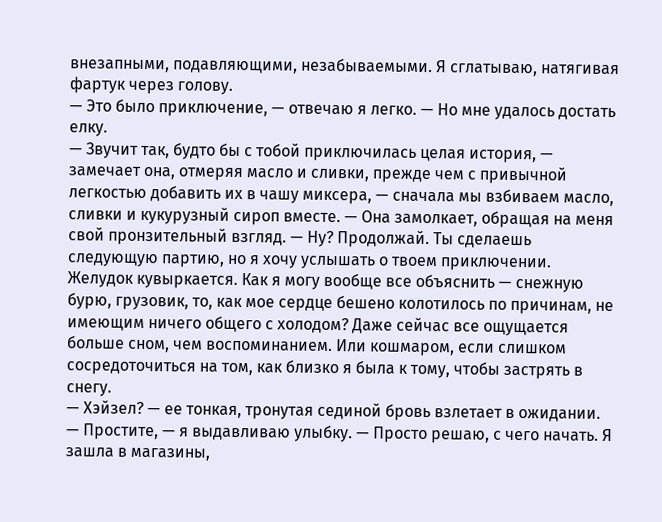внезапными, подавляющими, незабываемыми. Я сглатываю, натягивая фартук через голову.
— Это было приключение, — отвечаю я легко. — Но мне удалось достать елку.
— Звучит так, будто бы с тобой приключилась целая история, — замечает она, отмеряя масло и сливки, прежде чем с привычной легкостью добавить их в чашу миксера, — сначала мы взбиваем масло, сливки и кукурузный сироп вместе. — Она замолкает, обращая на меня свой пронзительный взгляд. — Ну? Продолжай. Ты сделаешь следующую партию, но я хочу услышать о твоем приключении.
Желудок кувыркается. Как я могу вообще все объяснить — снежную бурю, грузовик, то, как мое сердце бешено колотилось по причинам, не имеющим ничего общего с холодом? Даже сейчас все ощущается больше сном, чем воспоминанием. Или кошмаром, если слишком сосредоточиться на том, как близко я была к тому, чтобы застрять в снегу.
— Хэйзел? — ее тонкая, тронутая сединой бровь взлетает в ожидании.
— Простите, — я выдавливаю улыбку. — Просто решаю, с чего начать. Я зашла в магазины,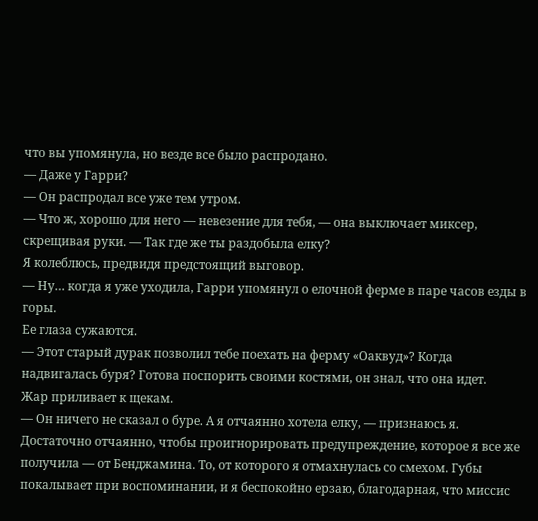что вы упомянула, но везде все было распродано.
— Даже у Гарри?
— Он распродал все уже тем утром.
— Что ж, хорошо для него — невезение для тебя, — она выключает миксер, скрещивая руки. — Так где же ты раздобыла елку?
Я колеблюсь, предвидя предстоящий выговор.
— Ну… когда я уже уходила, Гарри упомянул о елочной ферме в паре часов езды в горы.
Ее глаза сужаются.
— Этот старый дурак позволил тебе поехать на ферму «Оаквуд»? Когда надвигалась буря? Готова поспорить своими костями, он знал, что она идет.
Жар приливает к щекам.
— Он ничего не сказал о буре. А я отчаянно хотела елку, — признаюсь я. Достаточно отчаянно, чтобы проигнорировать предупреждение, которое я все же получила — от Бенджамина. То, от которого я отмахнулась со смехом. Губы покалывает при воспоминании, и я беспокойно ерзаю, благодарная, что миссис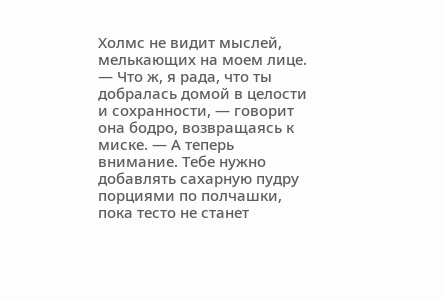Холмс не видит мыслей, мелькающих на моем лице.
— Что ж, я рада, что ты добралась домой в целости и сохранности, — говорит она бодро, возвращаясь к миске. — А теперь внимание. Тебе нужно добавлять сахарную пудру порциями по полчашки, пока тесто не станет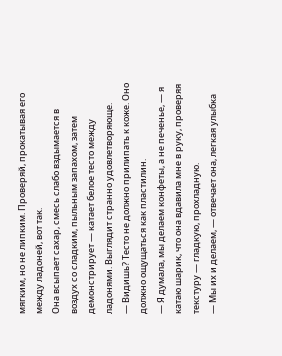мягким, но не липким. Проверяй, прокатывая его между ладоней, вот так.
Она всыпает сахар, смесь слабо вздымается в воздух со сладким, пыльным запахом, затем демонстрирует — катает белое тесто между ладонями. Выглядит странно удовлетворяюще.
— Видишь? Тесто не должно прилипать к коже. Оно должно ощущаться как пластилин.
— Я думала, мы делаем конфеты, а не печенье, — я катаю шарик, что она вдавила мне в руку, проверяя текстуру — гладкую, прохладную.
— Мы их и делаем, — отвечает она, легкая улыбка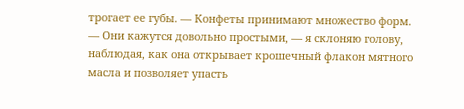трогает ее губы. — Конфеты принимают множество форм.
— Они кажутся довольно простыми, — я склоняю голову, наблюдая, как она открывает крошечный флакон мятного масла и позволяет упасть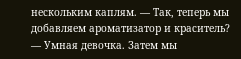нескольким каплям. — Так, теперь мы добавляем ароматизатор и краситель?
— Умная девочка. Затем мы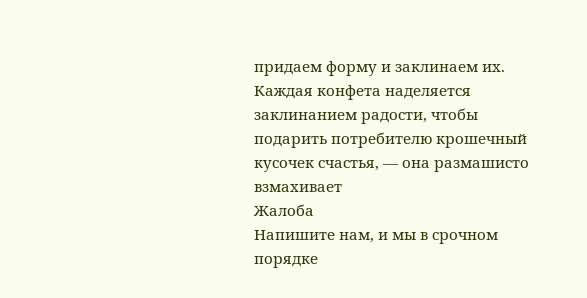придаем форму и заклинаем их. Каждая конфета наделяется заклинанием радости, чтобы подарить потребителю крошечный кусочек счастья, — она размашисто взмахивает
Жалоба
Напишите нам, и мы в срочном порядке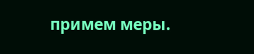примем меры.